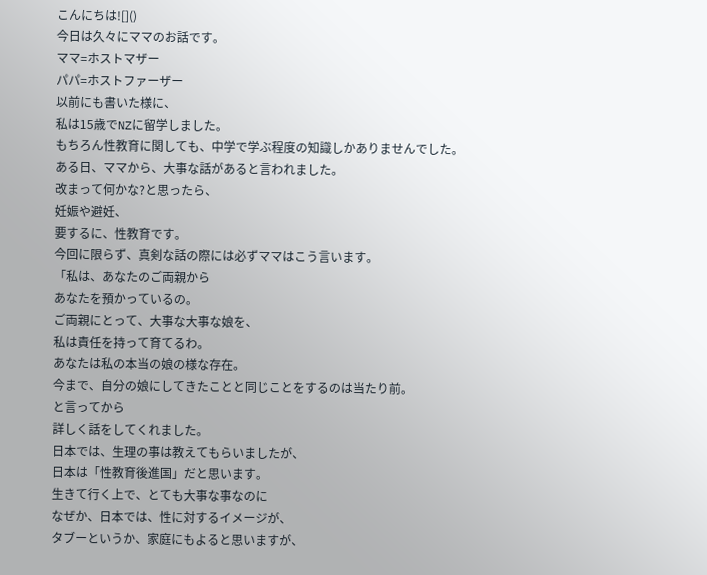こんにちは![]()
今日は久々にママのお話です。
ママ=ホストマザー
パパ=ホストファーザー
以前にも書いた様に、
私は15歳でNZに留学しました。
もちろん性教育に関しても、中学で学ぶ程度の知識しかありませんでした。
ある日、ママから、大事な話があると言われました。
改まって何かな?と思ったら、
妊娠や避妊、
要するに、性教育です。
今回に限らず、真剣な話の際には必ずママはこう言います。
「私は、あなたのご両親から
あなたを預かっているの。
ご両親にとって、大事な大事な娘を、
私は責任を持って育てるわ。
あなたは私の本当の娘の様な存在。
今まで、自分の娘にしてきたことと同じことをするのは当たり前。
と言ってから
詳しく話をしてくれました。
日本では、生理の事は教えてもらいましたが、
日本は「性教育後進国」だと思います。
生きて行く上で、とても大事な事なのに
なぜか、日本では、性に対するイメージが、
タブーというか、家庭にもよると思いますが、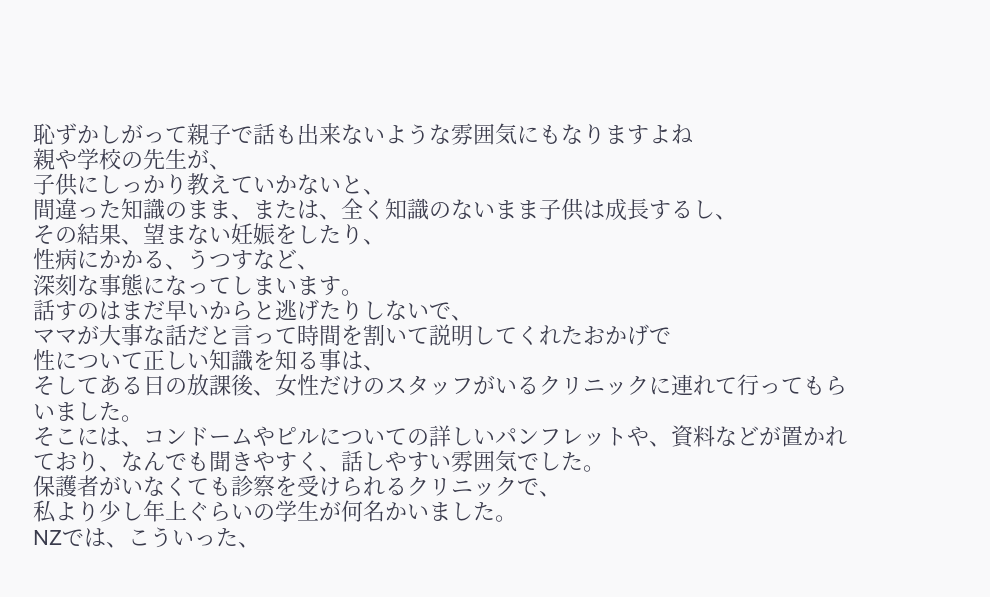恥ずかしがって親子で話も出来ないような雰囲気にもなりますよね
親や学校の先生が、
子供にしっかり教えていかないと、
間違った知識のまま、または、全く知識のないまま子供は成長するし、
その結果、望まない妊娠をしたり、
性病にかかる、うつすなど、
深刻な事態になってしまいます。
話すのはまだ早いからと逃げたりしないで、
ママが大事な話だと言って時間を割いて説明してくれたおかげで
性について正しい知識を知る事は、
そしてある日の放課後、女性だけのスタッフがいるクリニックに連れて行ってもらいました。
そこには、コンドームやピルについての詳しいパンフレットや、資料などが置かれており、なんでも聞きやすく、話しやすい雰囲気でした。
保護者がいなくても診察を受けられるクリニックで、
私より少し年上ぐらいの学生が何名かいました。
NZでは、こういった、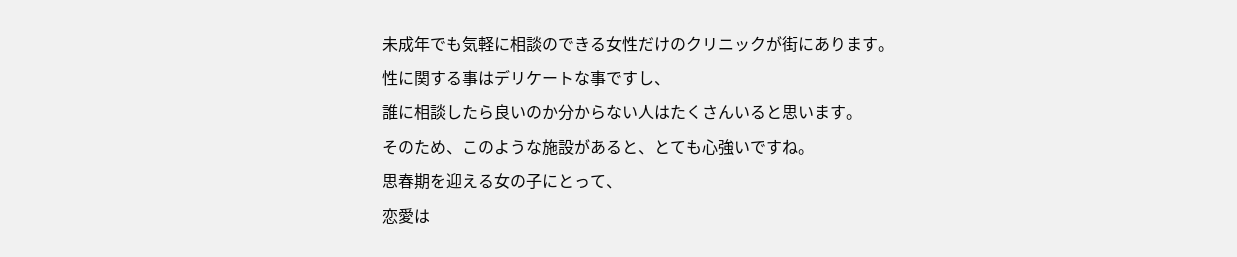未成年でも気軽に相談のできる女性だけのクリニックが街にあります。
性に関する事はデリケートな事ですし、
誰に相談したら良いのか分からない人はたくさんいると思います。
そのため、このような施設があると、とても心強いですね。
思春期を迎える女の子にとって、
恋愛は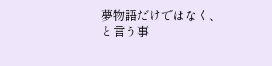夢物語だけではなく、
と言う事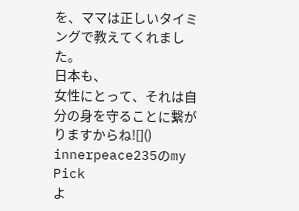を、ママは正しいタイミングで教えてくれました。
日本も、
女性にとって、それは自分の身を守ることに繋がりますからね![]()
innerpeace235のmy Pick
よ